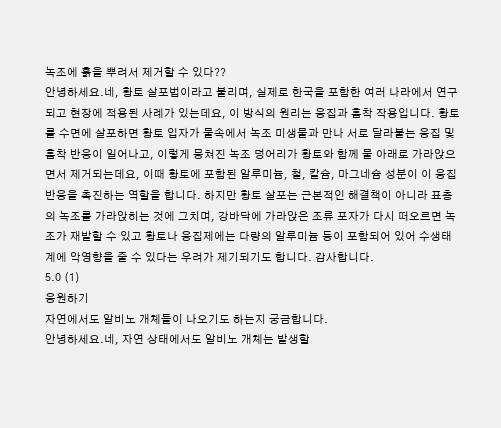녹조에 흙을 뿌려서 제거할 수 있다??
안녕하세요.네, 황토 살포법이라고 불리며, 실제로 한국을 포함한 여러 나라에서 연구되고 현장에 적용된 사례가 있는데요, 이 방식의 원리는 응집과 흡착 작용입니다. 황토를 수면에 살포하면 황토 입자가 물속에서 녹조 미생물과 만나 서로 달라붙는 응집 및흡착 반응이 일어나고, 이렇게 뭉쳐진 녹조 덩어리가 황토와 함께 물 아래로 가라앉으면서 제거되는데요, 이때 황토에 포함된 알루미늄, 철, 칼슘, 마그네슘 성분이 이 응집 반응을 촉진하는 역할을 합니다. 하지만 황토 살포는 근본적인 해결책이 아니라 표층의 녹조를 가라앉히는 것에 그치며, 강바닥에 가라앉은 조류 포자가 다시 떠오르면 녹조가 재발할 수 있고 황토나 응집제에는 다량의 알루미늄 등이 포함되어 있어 수생태계에 악영향을 줄 수 있다는 우려가 제기되기도 합니다. 감사합니다.
5.0 (1)
응원하기
자연에서도 알비노 개체들이 나오기도 하는지 궁금합니다.
안녕하세요.네, 자연 상태에서도 알비노 개체는 발생할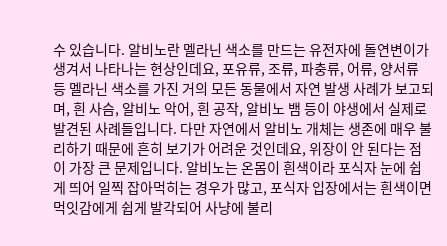수 있습니다. 알비노란 멜라닌 색소를 만드는 유전자에 돌연변이가 생겨서 나타나는 현상인데요, 포유류, 조류, 파충류, 어류, 양서류 등 멜라닌 색소를 가진 거의 모든 동물에서 자연 발생 사례가 보고되며, 흰 사슴, 알비노 악어, 흰 공작, 알비노 뱀 등이 야생에서 실제로 발견된 사례들입니다. 다만 자연에서 알비노 개체는 생존에 매우 불리하기 때문에 흔히 보기가 어려운 것인데요, 위장이 안 된다는 점이 가장 큰 문제입니다. 알비노는 온몸이 흰색이라 포식자 눈에 쉽게 띄어 일찍 잡아먹히는 경우가 많고, 포식자 입장에서는 흰색이면 먹잇감에게 쉽게 발각되어 사냥에 불리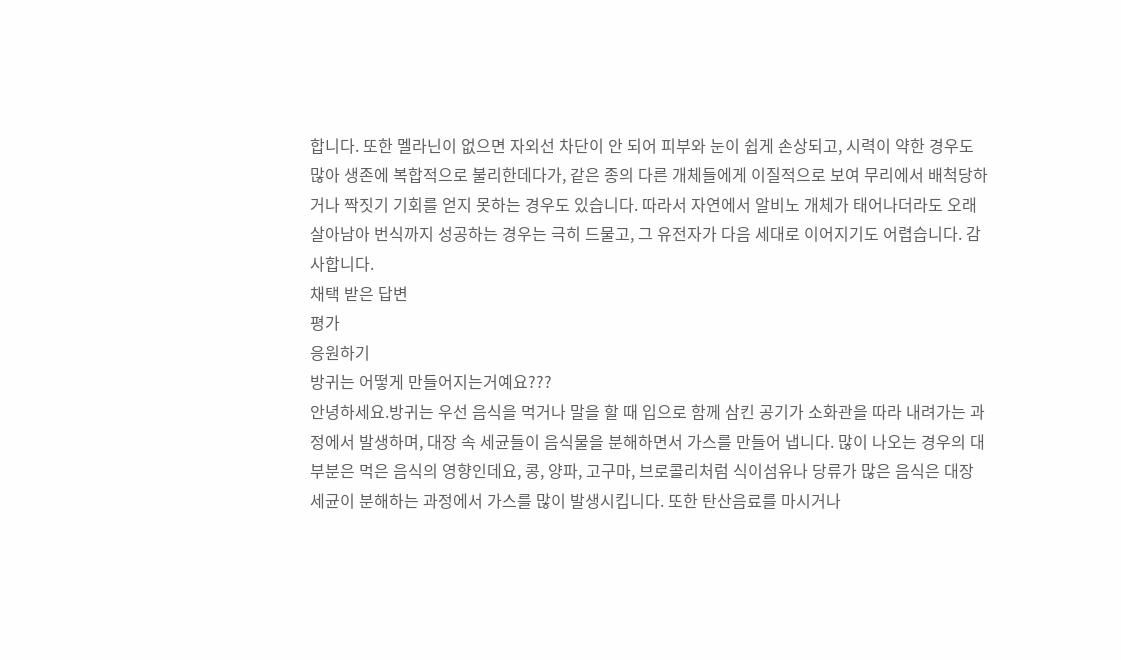합니다. 또한 멜라닌이 없으면 자외선 차단이 안 되어 피부와 눈이 쉽게 손상되고, 시력이 약한 경우도 많아 생존에 복합적으로 불리한데다가, 같은 종의 다른 개체들에게 이질적으로 보여 무리에서 배척당하거나 짝짓기 기회를 얻지 못하는 경우도 있습니다. 따라서 자연에서 알비노 개체가 태어나더라도 오래 살아남아 번식까지 성공하는 경우는 극히 드물고, 그 유전자가 다음 세대로 이어지기도 어렵습니다. 감사합니다.
채택 받은 답변
평가
응원하기
방귀는 어떻게 만들어지는거예요???
안녕하세요.방귀는 우선 음식을 먹거나 말을 할 때 입으로 함께 삼킨 공기가 소화관을 따라 내려가는 과정에서 발생하며, 대장 속 세균들이 음식물을 분해하면서 가스를 만들어 냅니다. 많이 나오는 경우의 대부분은 먹은 음식의 영향인데요, 콩, 양파, 고구마, 브로콜리처럼 식이섬유나 당류가 많은 음식은 대장 세균이 분해하는 과정에서 가스를 많이 발생시킵니다. 또한 탄산음료를 마시거나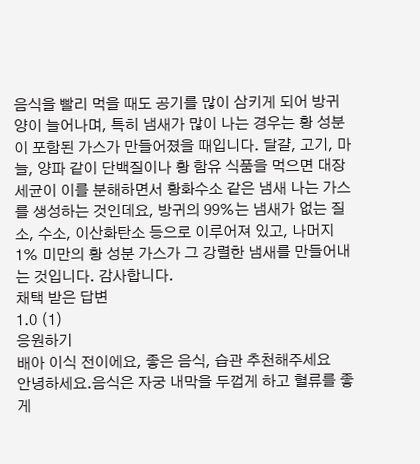음식을 빨리 먹을 때도 공기를 많이 삼키게 되어 방귀 양이 늘어나며, 특히 냄새가 많이 나는 경우는 황 성분이 포함된 가스가 만들어졌을 때입니다. 달걀, 고기, 마늘, 양파 같이 단백질이나 황 함유 식품을 먹으면 대장 세균이 이를 분해하면서 황화수소 같은 냄새 나는 가스를 생성하는 것인데요, 방귀의 99%는 냄새가 없는 질소, 수소, 이산화탄소 등으로 이루어져 있고, 나머지 1% 미만의 황 성분 가스가 그 강렬한 냄새를 만들어내는 것입니다. 감사합니다.
채택 받은 답변
1.0 (1)
응원하기
배아 이식 전이에요, 좋은 음식, 습관 추천해주세요
안녕하세요.음식은 자궁 내막을 두껍게 하고 혈류를 좋게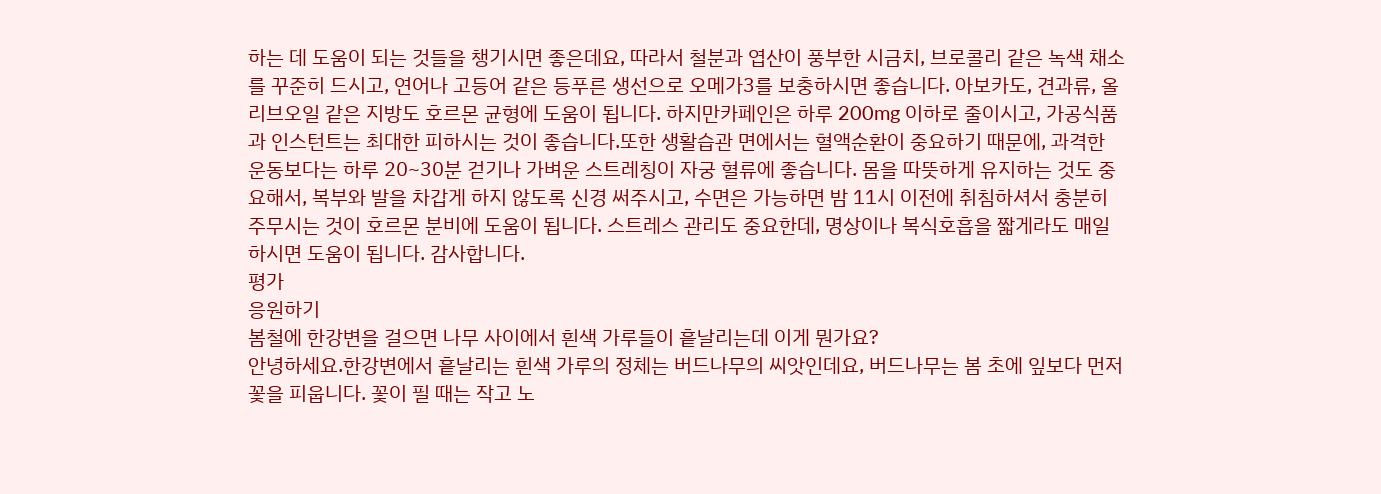하는 데 도움이 되는 것들을 챙기시면 좋은데요, 따라서 철분과 엽산이 풍부한 시금치, 브로콜리 같은 녹색 채소를 꾸준히 드시고, 연어나 고등어 같은 등푸른 생선으로 오메가3를 보충하시면 좋습니다. 아보카도, 견과류, 올리브오일 같은 지방도 호르몬 균형에 도움이 됩니다. 하지만카페인은 하루 200mg 이하로 줄이시고, 가공식품과 인스턴트는 최대한 피하시는 것이 좋습니다.또한 생활습관 면에서는 혈액순환이 중요하기 때문에, 과격한 운동보다는 하루 20~30분 걷기나 가벼운 스트레칭이 자궁 혈류에 좋습니다. 몸을 따뜻하게 유지하는 것도 중요해서, 복부와 발을 차갑게 하지 않도록 신경 써주시고, 수면은 가능하면 밤 11시 이전에 취침하셔서 충분히 주무시는 것이 호르몬 분비에 도움이 됩니다. 스트레스 관리도 중요한데, 명상이나 복식호흡을 짧게라도 매일 하시면 도움이 됩니다. 감사합니다.
평가
응원하기
봄철에 한강변을 걸으면 나무 사이에서 흰색 가루들이 흩날리는데 이게 뭔가요?
안녕하세요.한강변에서 흩날리는 흰색 가루의 정체는 버드나무의 씨앗인데요, 버드나무는 봄 초에 잎보다 먼저 꽃을 피웁니다. 꽃이 필 때는 작고 노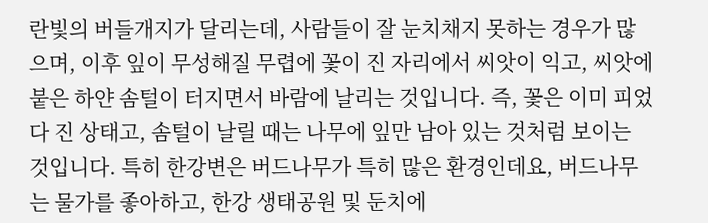란빛의 버들개지가 달리는데, 사람들이 잘 눈치채지 못하는 경우가 많으며, 이후 잎이 무성해질 무렵에 꽃이 진 자리에서 씨앗이 익고, 씨앗에 붙은 하얀 솜털이 터지면서 바람에 날리는 것입니다. 즉, 꽃은 이미 피었다 진 상태고, 솜털이 날릴 때는 나무에 잎만 남아 있는 것처럼 보이는 것입니다. 특히 한강변은 버드나무가 특히 많은 환경인데요, 버드나무는 물가를 좋아하고, 한강 생태공원 및 둔치에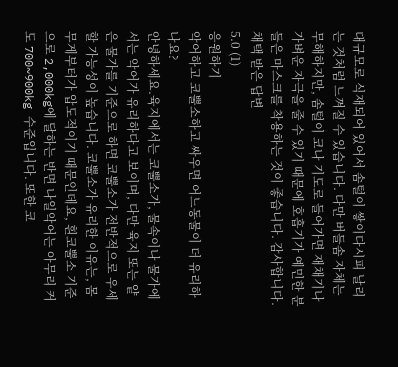대규모로 식재되어 있어서 솜털이 쌓이다시피 날리는 것처럼 느껴질 수 있습니다. 다만 버들솜 자체는 무해하지만, 솜털이 코나 기도로 들어가면 재채기나 가벼운 자극을 줄 수 있기 때문에 호흡기가 예민한 분들은 마스크를 착용하는 것이 좋습니다. 감사합니다.
채택 받은 답변
5.0 (1)
응원하기
악어하고 코뿔소하고 싸우면 어느동물이 더 유리하나요?
안녕하세요.육지에서는 코뿔소가, 물속이나 물가에서는 악어가 유리하다고 보이며, 다만 육지 또는 얕은 물가를 기준으로 하면 코뿔소가 전반적으로 우세할 가능성이 높습니다. 코뿔소가 유리한 이유는, 몸무게부터가 압도적이기 때문인데요, 흰코뿔소 기준으로 2,000kg에 달하는 반면 나일악어는 아무리 커도 700~900kg 수준입니다. 또한 코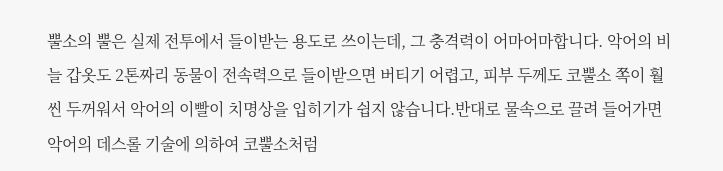뿔소의 뿔은 실제 전투에서 들이받는 용도로 쓰이는데, 그 충격력이 어마어마합니다. 악어의 비늘 갑옷도 2톤짜리 동물이 전속력으로 들이받으면 버티기 어렵고, 피부 두께도 코뿔소 쪽이 훨씬 두꺼워서 악어의 이빨이 치명상을 입히기가 쉽지 않습니다.반대로 물속으로 끌려 들어가면 악어의 데스롤 기술에 의하여 코뿔소처럼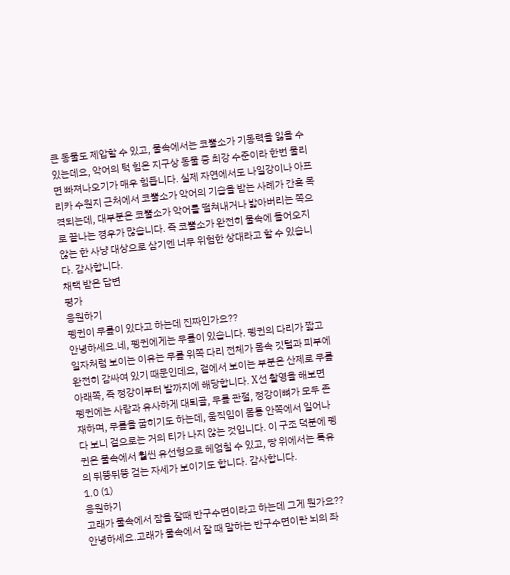큰 동물도 제압할 수 있고, 물속에서는 코뿔소가 기동력을 잃을 수 있는데요, 악어의 턱 힘은 지구상 동물 중 최강 수준이라 한번 물리면 빠져나오기가 매우 힘듭니다. 실제 자연에서도 나일강이나 아프리카 수원지 근처에서 코뿔소가 악어의 기습을 받는 사례가 간혹 목격되는데, 대부분은 코뿔소가 악어를 떨쳐내거나 밟아버리는 쪽으로 끝나는 경우가 많습니다. 즉 코뿔소가 완전히 물속에 들어오지 않는 한 사냥 대상으로 삼기엔 너무 위험한 상대라고 할 수 있습니다. 감사합니다.
채택 받은 답변
평가
응원하기
펭귄이 무릎이 있다고 하는데 진짜인가요??
안녕하세요.네, 펭귄에게는 무릎이 있습니다. 펭귄의 다리가 짧고 일자처럼 보이는 이유는 무릎 위쪽 다리 전체가 몸속 깃털과 피부에 완전히 감싸여 있기 때문인데요, 겉에서 보이는 부분은 산제로 무릎 아래쪽, 즉 정강이부터 발까지에 해당합니다. X선 촬영을 해보면 펭귄에는 사람과 유사하게 대퇴골, 무릎 관절, 정강이뼈가 모두 존재하며, 무릎을 굽히기도 하는데, 움직임이 몸통 안쪽에서 일어나다 보니 겉으로는 거의 티가 나지 않는 것입니다. 이 구조 덕분에 펭귄은 물속에서 훨씬 유선형으로 헤엄칠 수 있고, 땅 위에서는 특유의 뒤뚱뒤뚱 걷는 자세가 보이기도 합니다. 감사합니다.
1.0 (1)
응원하기
고래가 물속에서 잠을 잘때 반구수면이라고 하는데 그게 뭔가요??
안녕하세요.고래가 물속에서 잘 때 말하는 반구수면이란 뇌의 좌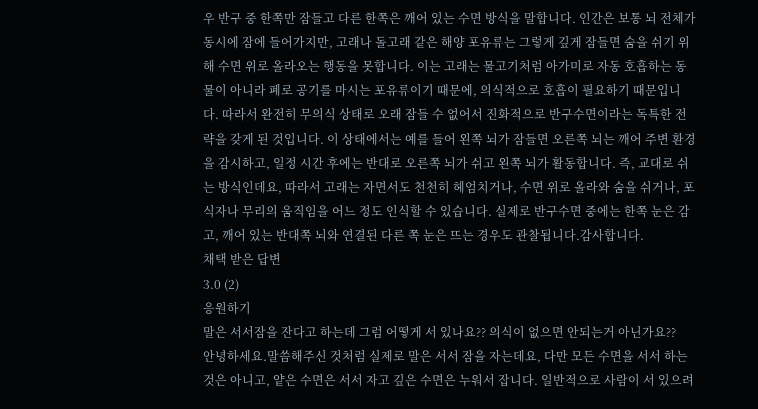우 반구 중 한쪽만 잠들고 다른 한쪽은 깨어 있는 수면 방식을 말합니다. 인간은 보통 뇌 전체가 동시에 잠에 들어가지만, 고래나 돌고래 같은 해양 포유류는 그렇게 깊게 잠들면 숨을 쉬기 위해 수면 위로 올라오는 행동을 못합니다. 이는 고래는 물고기처럼 아가미로 자동 호흡하는 동물이 아니라 폐로 공기를 마시는 포유류이기 때문에, 의식적으로 호흡이 필요하기 때문입니다. 따라서 완전히 무의식 상태로 오래 잠들 수 없어서 진화적으로 반구수면이라는 독특한 전략을 갖게 된 것입니다. 이 상태에서는 예를 들어 왼쪽 뇌가 잠들면 오른쪽 뇌는 깨어 주변 환경을 감시하고, 일정 시간 후에는 반대로 오른쪽 뇌가 쉬고 왼쪽 뇌가 활동합니다. 즉, 교대로 쉬는 방식인데요, 따라서 고래는 자면서도 천천히 헤엄치거나, 수면 위로 올라와 숨을 쉬거나, 포식자나 무리의 움직임을 어느 정도 인식할 수 있습니다. 실제로 반구수면 중에는 한쪽 눈은 감고, 깨어 있는 반대쪽 뇌와 연결된 다른 쪽 눈은 뜨는 경우도 관찰됩니다.감사합니다.
채택 받은 답변
3.0 (2)
응원하기
말은 서서잠을 잔다고 하는데 그럼 어떻게 서 있나요?? 의식이 없으면 안되는거 아닌가요??
안녕하세요.말씀해주신 것처럼 실제로 말은 서서 잠을 자는데요, 다만 모든 수면을 서서 하는 것은 아니고, 얕은 수면은 서서 자고 깊은 수면은 누워서 잡니다. 일반적으로 사람이 서 있으려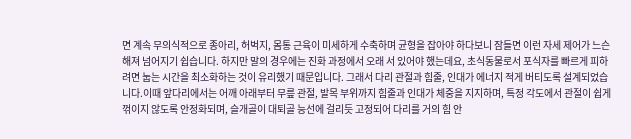면 계속 무의식적으로 종아리, 허벅지, 몸통 근육이 미세하게 수축하며 균형을 잡아야 하다보니 잠들면 이런 자세 제어가 느슨해져 넘어지기 쉽습니다. 하지만 말의 경우에는 진화 과정에서 오래 서 있어야 했는데요, 초식동물로서 포식자를 빠르게 피하려면 눕는 시간을 최소화하는 것이 유리했기 때문입니다. 그래서 다리 관절과 힘줄, 인대가 에너지 적게 버티도록 설계되었습니다.이때 앞다리에서는 어깨 아래부터 무릎 관절, 발목 부위까지 힘줄과 인대가 체중을 지지하며, 특정 각도에서 관절이 쉽게 꺾이지 않도록 안정화되며, 슬개골이 대퇴골 능선에 걸리듯 고정되어 다리를 거의 힘 안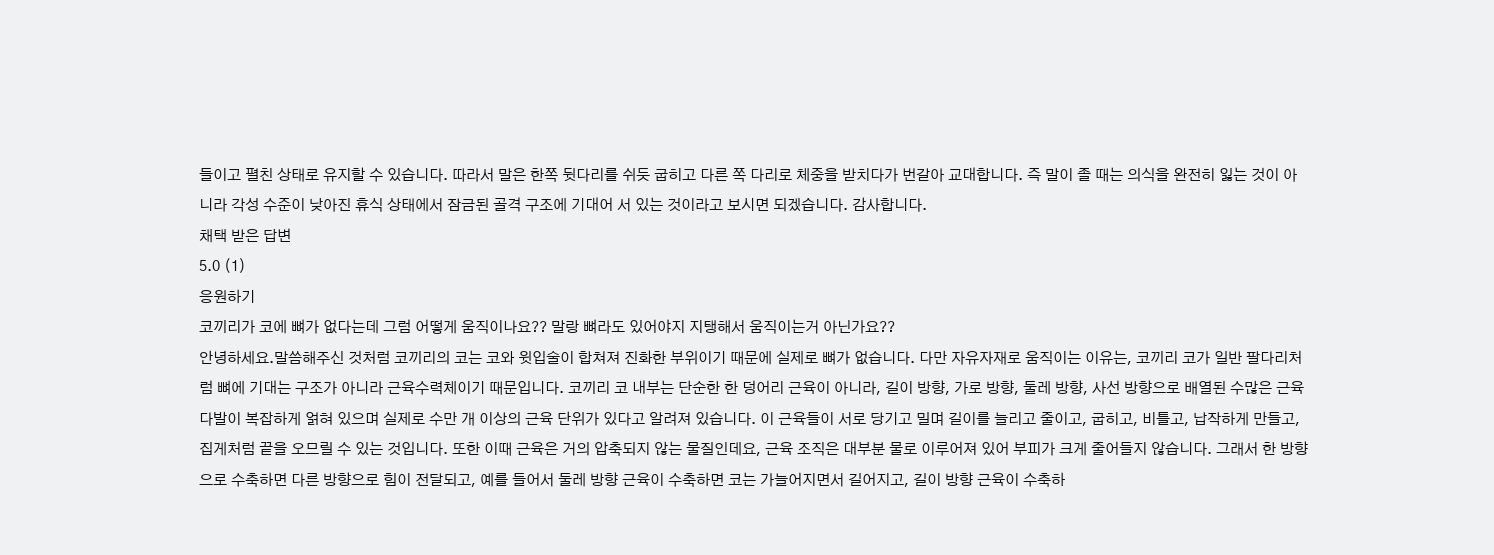들이고 펼친 상태로 유지할 수 있습니다. 따라서 말은 한쪽 뒷다리를 쉬듯 굽히고 다른 쪽 다리로 체중을 받치다가 번갈아 교대합니다. 즉 말이 졸 때는 의식을 완전히 잃는 것이 아니라 각성 수준이 낮아진 휴식 상태에서 잠금된 골격 구조에 기대어 서 있는 것이라고 보시면 되겠습니다. 감사합니다.
채택 받은 답변
5.0 (1)
응원하기
코끼리가 코에 뼈가 없다는데 그럼 어떻게 움직이나요?? 말랑 뼈라도 있어야지 지탱해서 움직이는거 아닌가요??
안녕하세요.말씀해주신 것처럼 코끼리의 코는 코와 윗입술이 합쳐져 진화한 부위이기 때문에 실제로 뼈가 없습니다. 다만 자유자재로 움직이는 이유는, 코끼리 코가 일반 팔다리처럼 뼈에 기대는 구조가 아니라 근육수력체이기 때문입니다. 코끼리 코 내부는 단순한 한 덩어리 근육이 아니라, 길이 방향, 가로 방향, 둘레 방향, 사선 방향으로 배열된 수많은 근육 다발이 복잡하게 얽혀 있으며 실제로 수만 개 이상의 근육 단위가 있다고 알려져 있습니다. 이 근육들이 서로 당기고 밀며 길이를 늘리고 줄이고, 굽히고, 비틀고, 납작하게 만들고, 집게처럼 끝을 오므릴 수 있는 것입니다. 또한 이때 근육은 거의 압축되지 않는 물질인데요, 근육 조직은 대부분 물로 이루어져 있어 부피가 크게 줄어들지 않습니다. 그래서 한 방향으로 수축하면 다른 방향으로 힘이 전달되고, 예를 들어서 둘레 방향 근육이 수축하면 코는 가늘어지면서 길어지고, 길이 방향 근육이 수축하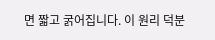면 짧고 굵어집니다. 이 원리 덕분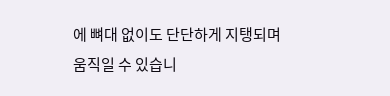에 뼈대 없이도 단단하게 지탱되며 움직일 수 있습니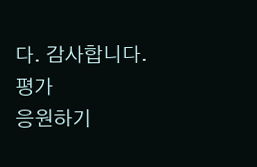다. 감사합니다.
평가
응원하기